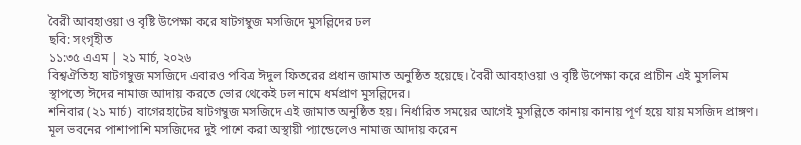বৈরী আবহাওয়া ও বৃষ্টি উপেক্ষা করে ষাটগম্বুজ মসজিদে মুসল্লিদের ঢল
ছবি: সংগৃহীত
১১:৩৫ এএম | ২১ মার্চ, ২০২৬
বিশ্বঐতিহ্য ষাটগম্বুজ মসজিদে এবারও পবিত্র ঈদুল ফিতরের প্রধান জামাত অনুষ্ঠিত হয়েছে। বৈরী আবহাওয়া ও বৃষ্টি উপেক্ষা করে প্রাচীন এই মুসলিম স্থাপত্যে ঈদের নামাজ আদায় করতে ভোর থেকেই ঢল নামে ধর্মপ্রাণ মুসল্লিদের।
শনিবার (২১ মার্চ) বাগেরহাটের ষাটগম্বুজ মসজিদে এই জামাত অনুষ্ঠিত হয়। নির্ধারিত সময়ের আগেই মুসল্লিতে কানায় কানায় পূর্ণ হয়ে যায় মসজিদ প্রাঙ্গণ। মূল ভবনের পাশাপাশি মসজিদের দুই পাশে করা অস্থায়ী প্যান্ডেলেও নামাজ আদায় করেন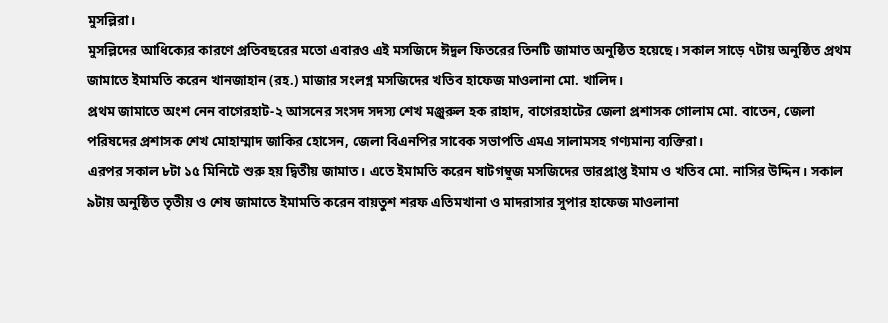মুসল্লিরা।
মুসল্লিদের আধিক্যের কারণে প্রতিবছরের মতো এবারও এই মসজিদে ঈদুল ফিতরের তিনটি জামাত অনুষ্ঠিত হয়েছে। সকাল সাড়ে ৭টায় অনুষ্ঠিত প্রথম জামাতে ইমামতি করেন খানজাহান (রহ.) মাজার সংলগ্ন মসজিদের খতিব হাফেজ মাওলানা মো. খালিদ।
প্রথম জামাতে অংশ নেন বাগেরহাট-২ আসনের সংসদ সদস্য শেখ মঞ্জুরুল হক রাহাদ, বাগেরহাটের জেলা প্রশাসক গোলাম মো. বাতেন, জেলা পরিষদের প্রশাসক শেখ মোহাম্মাদ জাকির হোসেন, জেলা বিএনপির সাবেক সভাপতি এমএ সালামসহ গণ্যমান্য ব্যক্তিরা।
এরপর সকাল ৮টা ১৫ মিনিটে শুরু হয় দ্বিতীয় জামাত। এতে ইমামতি করেন ষাটগম্বুজ মসজিদের ভারপ্রাপ্ত ইমাম ও খতিব মো. নাসির উদ্দিন। সকাল ৯টায় অনুষ্ঠিত তৃতীয় ও শেষ জামাতে ইমামতি করেন বায়তুশ শরফ এতিমখানা ও মাদরাসার সুপার হাফেজ মাওলানা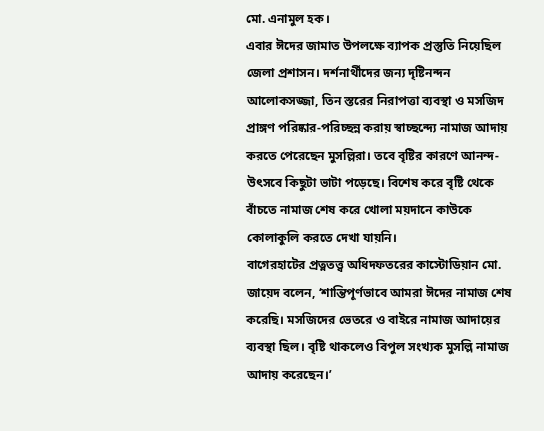মো. এনামুল হক।
এবার ঈদের জামাত উপলক্ষে ব্যাপক প্রস্তুতি নিয়েছিল জেলা প্রশাসন। দর্শনার্থীদের জন্য দৃষ্টিনন্দন আলোকসজ্জা, তিন স্তরের নিরাপত্তা ব্যবস্থা ও মসজিদ প্রাঙ্গণ পরিষ্কার-পরিচ্ছন্ন করায় স্বাচ্ছন্দ্যে নামাজ আদায় করতে পেরেছেন মুসল্লিরা। তবে বৃষ্টির কারণে আনন্দ-উৎসবে কিছুটা ভাটা পড়েছে। বিশেষ করে বৃষ্টি থেকে বাঁচতে নামাজ শেষ করে খোলা ময়দানে কাউকে কোলাকুলি করতে দেখা যায়নি।
বাগেরহাটের প্রত্নতত্ত্ব অধিদফতরের কাস্টোডিয়ান মো. জায়েদ বলেন, ‘শান্তিপূর্ণভাবে আমরা ঈদের নামাজ শেষ করেছি। মসজিদের ভেতরে ও বাইরে নামাজ আদায়ের ব্যবস্থা ছিল। বৃষ্টি থাকলেও বিপুল সংখ্যক মুসল্লি নামাজ আদায় করেছেন।’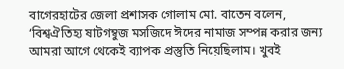বাগেরহাটের জেলা প্রশাসক গোলাম মো. বাতেন বলেন, ‘বিশ্বঐতিহ্য ষাটগম্বুজ মসজিদে ঈদের নামাজ সম্পন্ন করার জন্য আমরা আগে থেকেই ব্যাপক প্রস্তুতি নিয়েছিলাম। খুবই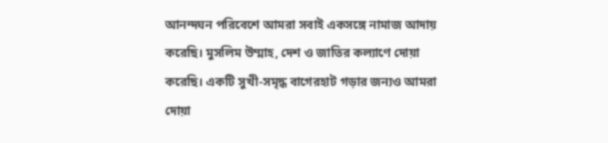আনন্দঘন পরিবেশে আমরা সবাই একসঙ্গে নামাজ আদায় করেছি। মুসলিম উম্মাহ, দেশ ও জাতির কল্যাণে দোয়া করেছি। একটি সুখী-সমৃদ্ধ বাগেরহাট গড়ার জন্যও আমরা দোয়া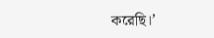করেছি।’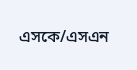এসকে/এসএন